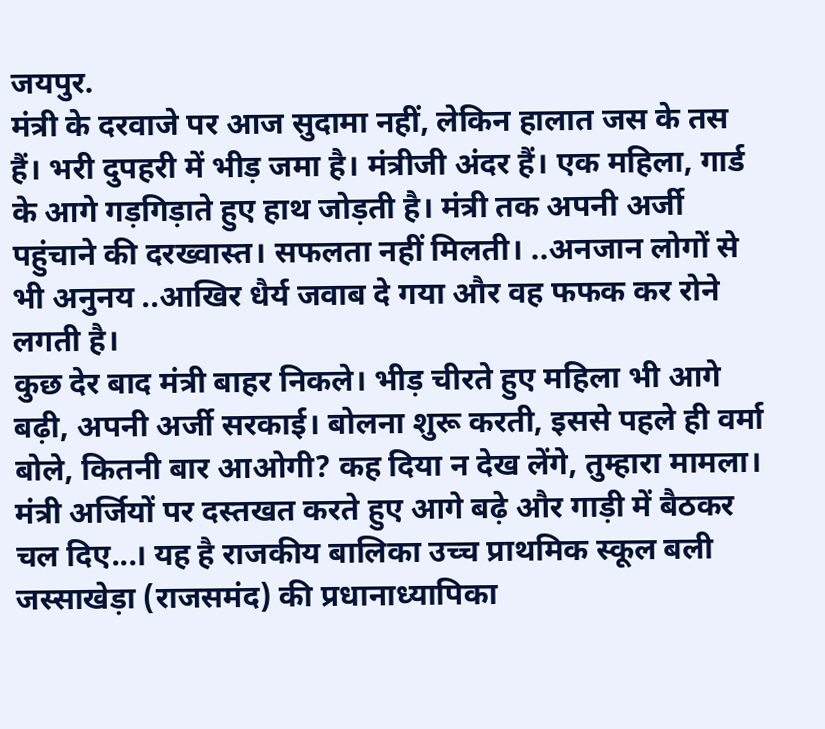जयपुर.
मंत्री के दरवाजे पर आज सुदामा नहीं, लेकिन हालात जस के तस हैं। भरी दुपहरी में भीड़ जमा है। मंत्रीजी अंदर हैं। एक महिला, गार्ड के आगे गड़गिड़ाते हुए हाथ जोड़ती है। मंत्री तक अपनी अर्जी पहुंचाने की दरख्वास्त। सफलता नहीं मिलती। ..अनजान लोगों से भी अनुनय ..आखिर धैर्य जवाब दे गया और वह फफक कर रोने लगती है।
कुछ देर बाद मंत्री बाहर निकले। भीड़ चीरते हुए महिला भी आगे बढ़ी, अपनी अर्जी सरकाई। बोलना शुरू करती, इससे पहले ही वर्मा बोले, कितनी बार आओगी? कह दिया न देख लेंगे, तुम्हारा मामला। मंत्री अर्जियों पर दस्तखत करते हुए आगे बढ़े और गाड़ी में बैठकर चल दिए...। यह है राजकीय बालिका उच्च प्राथमिक स्कूल बली जस्साखेड़ा (राजसमंद) की प्रधानाध्यापिका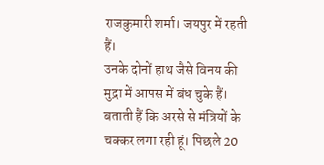राजकुमारी शर्मा। जयपुर में रहती हैं।
उनके दोनों हाथ जैसे विनय की मुद्रा में आपस में बंध चुके हैं। बताती हैं कि अरसे से मंत्रियों के चक्कर लगा रही हूं। पिछले 20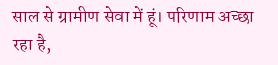साल से ग्रामीण सेवा में हूं। परिणाम अच्छा रहा है,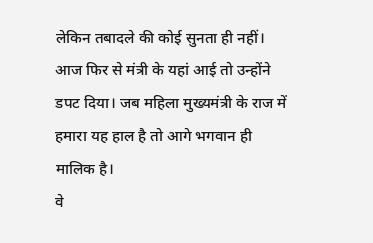लेकिन तबादले की कोई सुनता ही नहीं। आज फिर से मंत्री के यहां आई तो उन्होंने डपट दिया। जब महिला मुख्यमंत्री के राज में हमारा यह हाल है तो आगे भगवान ही मालिक है।
वे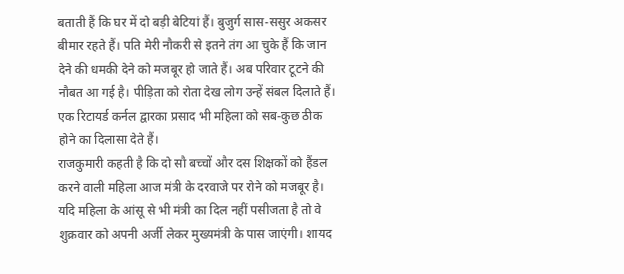बताती हैं कि घर में दो बड़ी बेटियां हैं। बुजुर्ग सास-ससुर अकसर बीमार रहते हैं। पति मेरी नौकरी से इतने तंग आ चुके हैं कि जान देने की धमकी देने को मजबूर हो जाते हैं। अब परिवार टूटने की नौबत आ गई है। पीड़िता को रोता देख लोग उन्हें संबल दिलाते हैं। एक रिटायर्ड कर्नल द्वारका प्रसाद भी महिला को सब-कुछ ठीक होने का दिलासा देते हैं।
राजकुमारी कहती है कि दो सौ बच्चों और दस शिक्षकों को हैंडल करने वाली महिला आज मंत्री के दरवाजे पर रोने को मजबूर है। यदि महिला के आंसू से भी मंत्री का दिल नहीं पसीजता है तो वे शुक्रवार को अपनी अर्जी लेकर मुख्यमंत्री के पास जाएंगी। शायद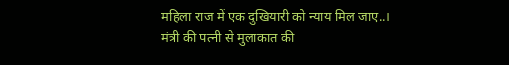महिला राज में एक दुखियारी को न्याय मिल जाए..।
मंत्री की पत्नी से मुलाकात की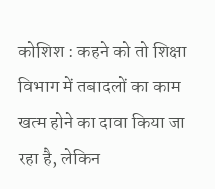कोशिश : कहने को तो शिक्षा विभाग में तबादलों का काम खत्म होने का दावा किया जा रहा है, लेकिन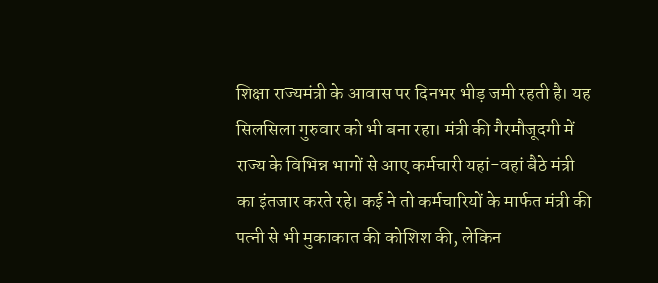शिक्षा राज्यमंत्री के आवास पर दिनभर भीड़ जमी रहती है। यह सिलसिला गुरुवार को भी बना रहा। मंत्री की गैरमौजूदगी में राज्य के विभिन्न भागों से आए कर्मचारी यहां-वहां बैठे मंत्री का इंतजार करते रहे। कई ने तो कर्मचारियों के मार्फत मंत्री की पत्नी से भी मुकाकात की कोशिश की, लेकिन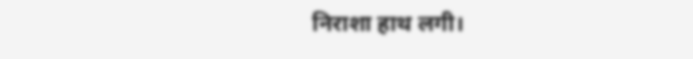निराशा हाथ लगी।